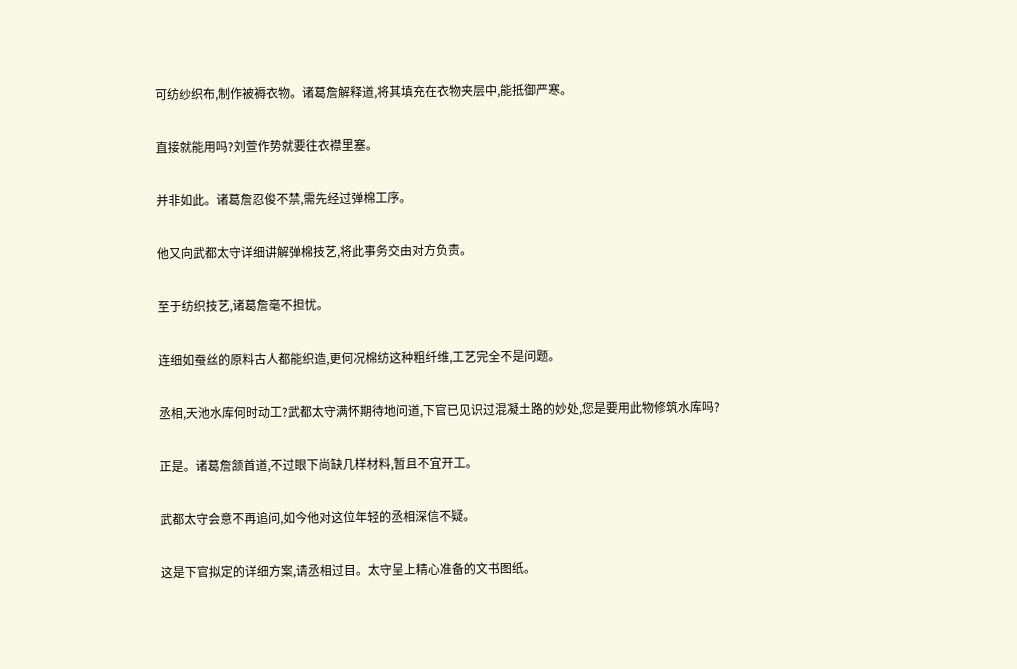可纺纱织布,制作被褥衣物。诸葛詹解释道,将其填充在衣物夹层中,能抵御严寒。

直接就能用吗?刘萱作势就要往衣襟里塞。

并非如此。诸葛詹忍俊不禁,需先经过弹棉工序。

他又向武都太守详细讲解弹棉技艺,将此事务交由对方负责。

至于纺织技艺,诸葛詹毫不担忧。

连细如蚕丝的原料古人都能织造,更何况棉纺这种粗纤维,工艺完全不是问题。

丞相,天池水库何时动工?武都太守满怀期待地问道,下官已见识过混凝土路的妙处,您是要用此物修筑水库吗?

正是。诸葛詹颔首道,不过眼下尚缺几样材料,暂且不宜开工。

武都太守会意不再追问,如今他对这位年轻的丞相深信不疑。

这是下官拟定的详细方案,请丞相过目。太守呈上精心准备的文书图纸。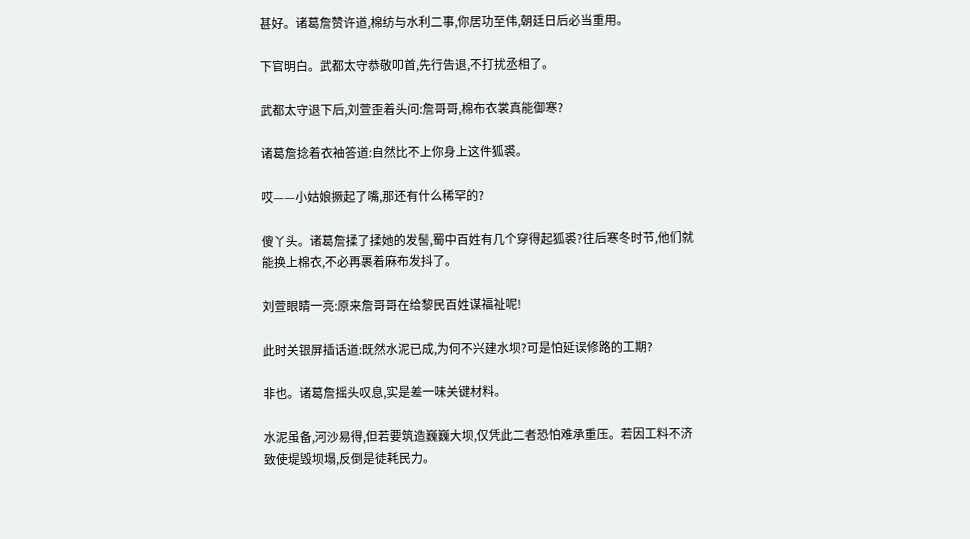甚好。诸葛詹赞许道,棉纺与水利二事,你居功至伟,朝廷日后必当重用。

下官明白。武都太守恭敬叩首,先行告退,不打扰丞相了。

武都太守退下后,刘萱歪着头问:詹哥哥,棉布衣裳真能御寒?

诸葛詹捻着衣袖答道:自然比不上你身上这件狐裘。

哎——小姑娘撅起了嘴,那还有什么稀罕的?

傻丫头。诸葛詹揉了揉她的发髻,蜀中百姓有几个穿得起狐裘?往后寒冬时节,他们就能换上棉衣,不必再裹着麻布发抖了。

刘萱眼睛一亮:原来詹哥哥在给黎民百姓谋福祉呢!

此时关银屏插话道:既然水泥已成,为何不兴建水坝?可是怕延误修路的工期?

非也。诸葛詹摇头叹息,实是差一味关键材料。

水泥虽备,河沙易得,但若要筑造巍巍大坝,仅凭此二者恐怕难承重压。若因工料不济致使堤毁坝塌,反倒是徒耗民力。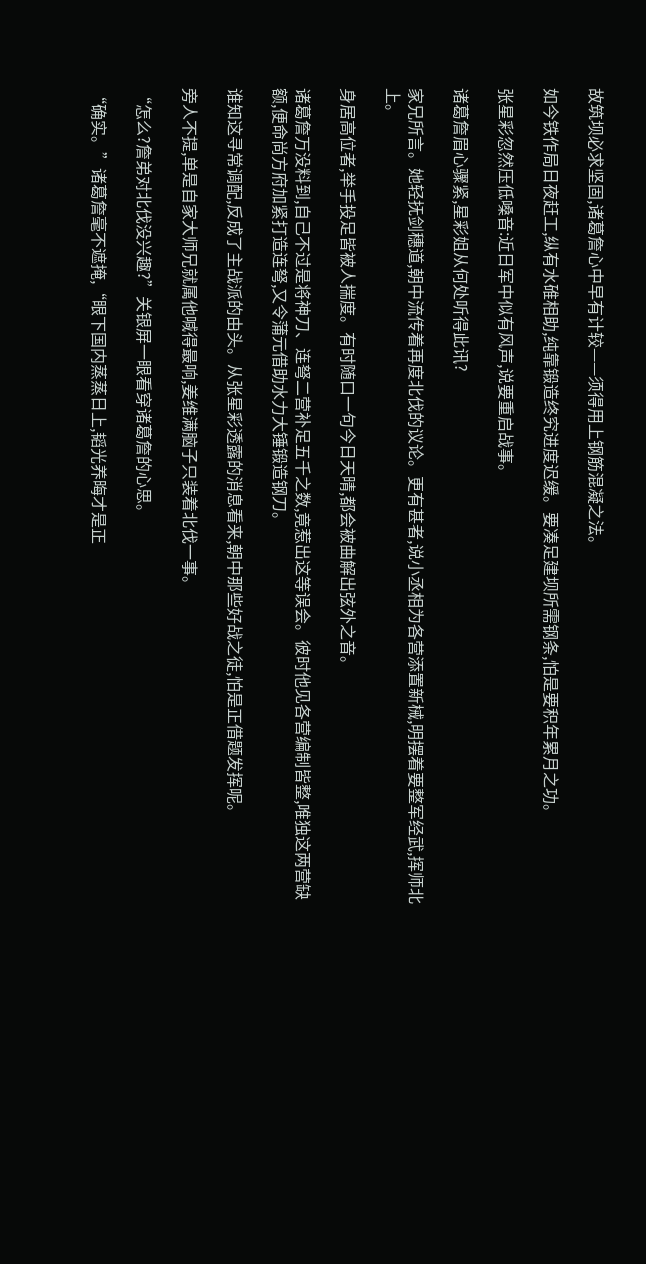故筑坝必求坚固,诸葛詹心中早有计较——须得用上钢筋混凝之法。

如今铁作局日夜赶工,纵有水碓相助,纯靠锻造终究进度迟缓。要凑足建坝所需钢条,怕是要积年累月之功。

张星彩忽然压低嗓音:近日军中似有风声,说要重启战事。

诸葛詹眉心骤紧,星彩姐从何处听得此讯?

家兄所言。她轻抚剑穗道,朝中流传着再度北伐的议论。更有甚者,说小丞相为各营添置新械,明摆着要整军经武,挥师北上。

身居高位者,举手投足皆被人揣度。有时随口一句今日天晴,都会被曲解出弦外之音。

诸葛詹万没料到,自己不过是将神刀、连弩二营补足五千之数,竟惹出这等误会。彼时他见各营编制皆整,唯独这两营缺额,便命尚方府加紧打造连弩,又令蒲元借助水力大锤锻造钢刀。

谁知这寻常调配,反成了主战派的由头。从张星彩透露的消息看来,朝中那些好战之徒,怕是正借题发挥呢。

旁人不提,单是自家大师兄就属他喊得最响,姜维满脑子只装着北伐一事。

“怎么?詹弟对北伐没兴趣?”关银屏一眼看穿诸葛詹的心思。

“确实。”诸葛詹毫不遮掩,“眼下国内蒸蒸日上,韬光养晦才是正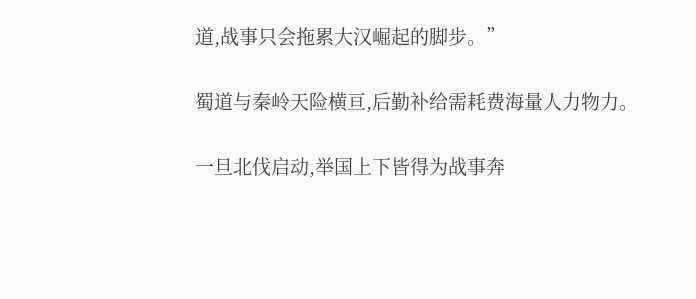道,战事只会拖累大汉崛起的脚步。”

蜀道与秦岭天险横亘,后勤补给需耗费海量人力物力。

一旦北伐启动,举国上下皆得为战事奔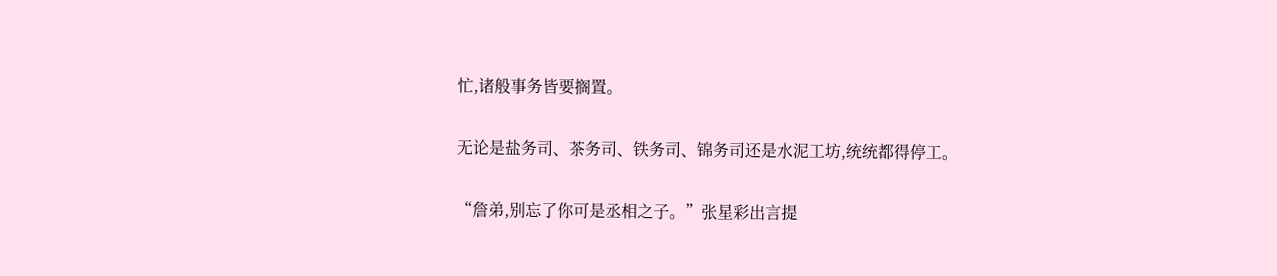忙,诸般事务皆要搁置。

无论是盐务司、茶务司、铁务司、锦务司还是水泥工坊,统统都得停工。

“詹弟,别忘了你可是丞相之子。”张星彩出言提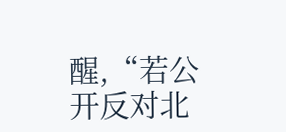醒,“若公开反对北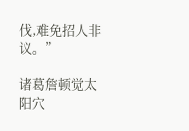伐,难免招人非议。”

诸葛詹顿觉太阳穴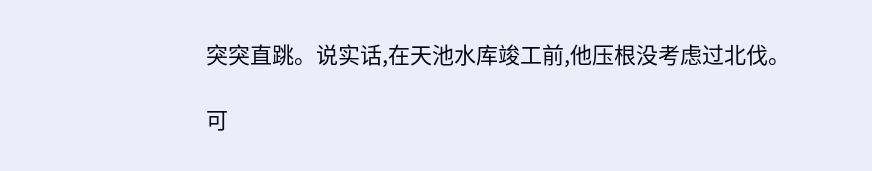突突直跳。说实话,在天池水库竣工前,他压根没考虑过北伐。

可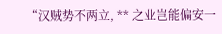“汉贼势不两立, ** 之业岂能偏安一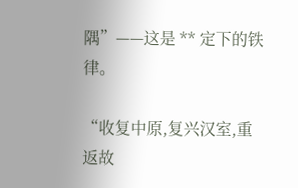隅”——这是 ** 定下的铁律。

“收复中原,复兴汉室,重返故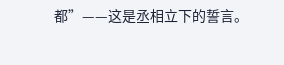都”——这是丞相立下的誓言。